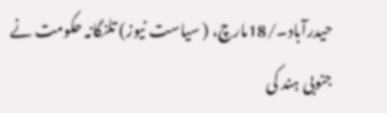حیدرآباد۔/18مارچ، ( سیاست نیوز) تلنگانہ حکومت نے جنوبی ہند کی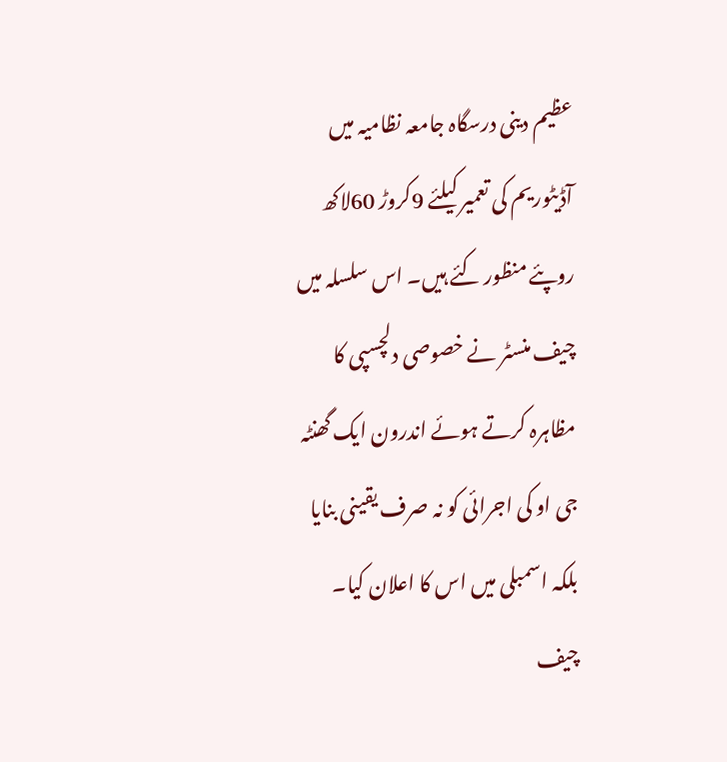عظیم دینی درسگاہ جامعہ نظامیہ میں آڈیٹوریم کی تعمیر کیلئے 9کروڑ 60لاکھ روپئے منظور کئے ہیں۔ اس سلسلہ میں چیف منسٹر نے خصوصی دلچسپی کا مظاہرہ کرتے ہوئے اندرون ایک گھنٹہ جی او کی اجرائی کو نہ صرف یقینی بنایا بلکہ اسمبلی میں اس کا اعلان کیا۔ چیف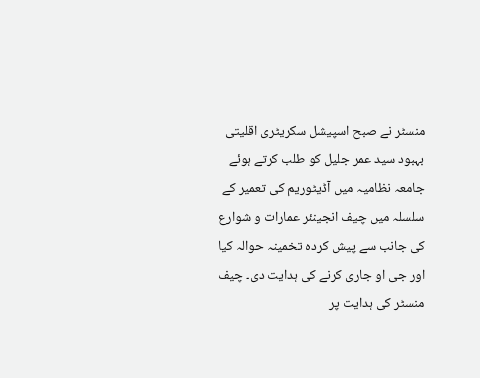منسٹر نے صبح اسپیشل سکریٹری اقلیتی بہبود سید عمر جلیل کو طلب کرتے ہوئے جامعہ نظامیہ میں آڈیٹوریم کی تعمیر کے سلسلہ میں چیف انجینئر عمارات و شوارع کی جانب سے پیش کردہ تخمینہ حوالہ کیا اور جی او جاری کرنے کی ہدایت دی۔ چیف منسٹر کی ہدایت پر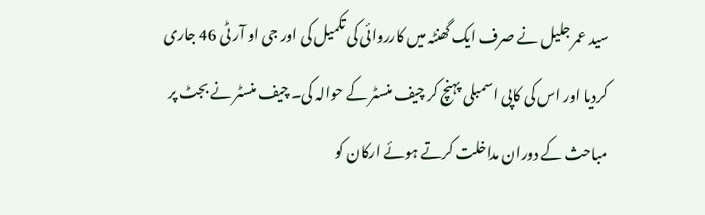سید عمر جلیل نے صرف ایک گھنٹہ میں کارروائی کی تکمیل کی اور جی او آر ٹی 46 جاری کردیا اور اس کی کاپی اسمبلی پہنچ کر چیف منسٹر کے حوالہ کی۔ چیف منسٹر نے بجٹ پر مباحث کے دوران مداخلت کرتے ہوئے ارکان کو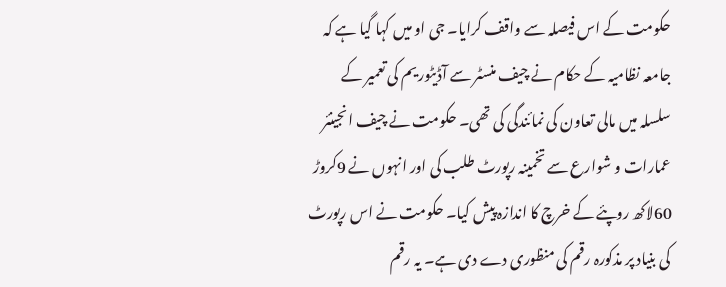حکومت کے اس فیصلہ سے واقف کرایا۔ جی او میں کہا گیا ہے کہ جامعہ نظامیہ کے حکام نے چیف منسٹر سے آڈیٹوریم کی تعمیر کے سلسلہ میں مالی تعاون کی نمائندگی کی تھی۔ حکومت نے چیف انجینئر عمارات و شوارع سے تخمینہ رپورٹ طلب کی اور انہوں نے 9کروڑ 60لاکھ روپئے کے خرچ کا اندازہ پیش کیا۔ حکومت نے اس رپورٹ کی بنیاد پر مذکورہ رقم کی منظوری دے دی ہے۔ یہ رقم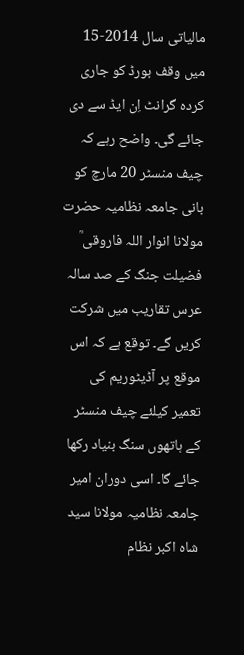مالیاتی سال 2014-15 میں وقف بورڈ کو جاری کردہ گرانٹ اِن ایڈ سے دی جائے گی۔ واضح رہے کہ چیف منسٹر 20 مارچ کو بانی جامعہ نظامیہ حضرت مولانا انوار اللہ فاروقی ؒ فضیلت جنگ کے صد سالہ عرس تقاریب میں شرکت کریں گے۔ توقع ہے کہ اس موقع پر آڈیٹوریم کی تعمیر کیلئے چیف منسٹر کے ہاتھوں سنگ بنیاد رکھا جائے گا۔ اسی دوران امیر جامعہ نظامیہ مولانا سید شاہ اکبر نظام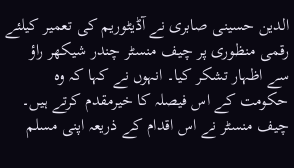الدین حسینی صابری نے آڈیٹوریم کی تعمیر کیلئے رقمی منظوری پر چیف منسٹر چندر شیکھر راؤ سے اظہار تشکر کیا۔ انہوں نے کہا کہ وہ حکومت کے اس فیصلہ کا خیرمقدم کرتے ہیں۔ چیف منسٹر نے اس اقدام کے ذریعہ اپنی مسلم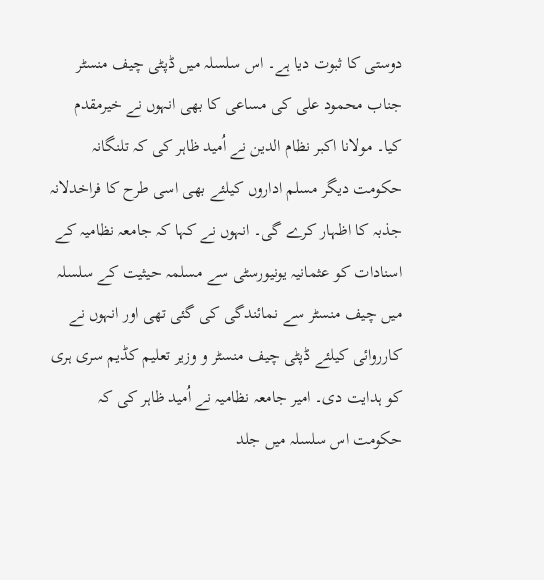دوستی کا ثبوت دیا ہے۔ اس سلسلہ میں ڈپٹی چیف منسٹر جناب محمود علی کی مساعی کا بھی انہوں نے خیرمقدم کیا۔ مولانا اکبر نظام الدین نے اُمید ظاہر کی کہ تلنگانہ حکومت دیگر مسلم اداروں کیلئے بھی اسی طرح کا فراخدلانہ جذبہ کا اظہار کرے گی۔ انہوں نے کہا کہ جامعہ نظامیہ کے اسنادات کو عثمانیہ یونیورسٹی سے مسلمہ حیثیت کے سلسلہ میں چیف منسٹر سے نمائندگی کی گئی تھی اور انہوں نے کارروائی کیلئے ڈپٹی چیف منسٹر و وزیر تعلیم کڈیم سری ہری کو ہدایت دی۔ امیر جامعہ نظامیہ نے اُمید ظاہر کی کہ حکومت اس سلسلہ میں جلد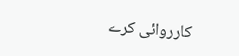کارروائی کرے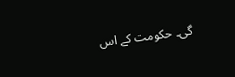گی۔ حکومت کے اس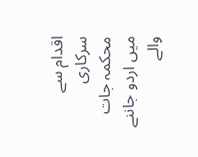اقدام سے سرکاری محکمہ جات میں اردو جاننے والے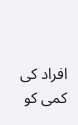افراد کی کمی کو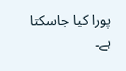پورا کیا جاسکتا ہے۔